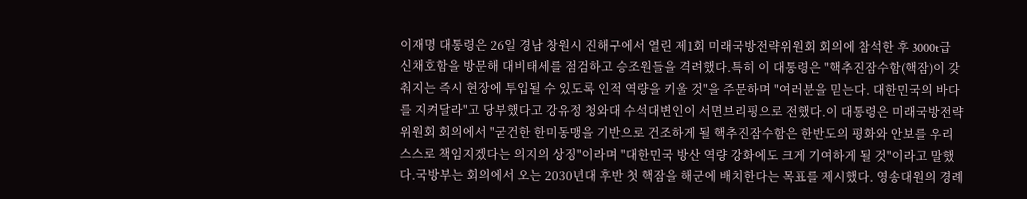이재명 대통령은 26일 경남 창원시 진해구에서 열린 제1회 미래국방전략위원회 회의에 참석한 후 3000t급 신채호함을 방문해 대비태세를 점검하고 승조원들을 격려했다.특히 이 대통령은 "핵추진잠수함(핵잠)이 갖춰지는 즉시 현장에 투입될 수 있도록 인적 역량을 키울 것"을 주문하며 "여러분을 믿는다. 대한민국의 바다를 지켜달라"고 당부했다고 강유정 청와대 수석대변인이 서면브리핑으로 전했다.이 대통령은 미래국방전략위원회 회의에서 "굳건한 한미동맹을 기반으로 건조하게 될 핵추진잠수함은 한반도의 평화와 안보를 우리 스스로 책임지겠다는 의지의 상징"이라며 "대한민국 방산 역량 강화에도 크게 기여하게 될 것"이라고 말했다.국방부는 회의에서 오는 2030년대 후반 첫 핵잠을 해군에 배치한다는 목표를 제시했다. 영송대원의 경례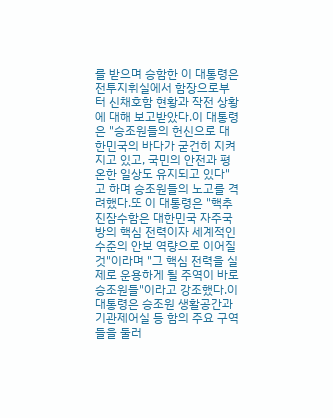를 받으며 승함한 이 대통령은 전투지휘실에서 함장으로부터 신채호함 현황과 작전 상황에 대해 보고받았다.이 대통령은 "승조원들의 헌신으로 대한민국의 바다가 굳건히 지켜지고 있고, 국민의 안전과 평온한 일상도 유지되고 있다"고 하며 승조원들의 노고를 격려했다.또 이 대통령은 "핵추진잠수함은 대한민국 자주국방의 핵심 전력이자 세계적인 수준의 안보 역량으로 이어질 것"이라며 "그 핵심 전력을 실제로 운용하게 될 주역이 바로 승조원들"이라고 강조했다.이 대통령은 승조원 생활공간과 기관제어실 등 함의 주요 구역들을 둘러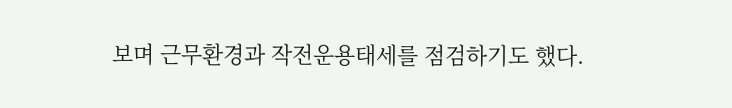보며 근무환경과 작전운용태세를 점검하기도 했다.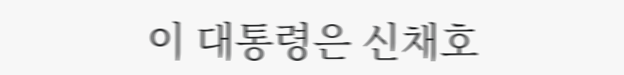이 대통령은 신채호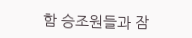함 승조원들과 잠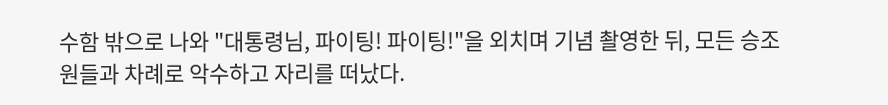수함 밖으로 나와 "대통령님, 파이팅! 파이팅!"을 외치며 기념 촬영한 뒤, 모든 승조원들과 차례로 악수하고 자리를 떠났다.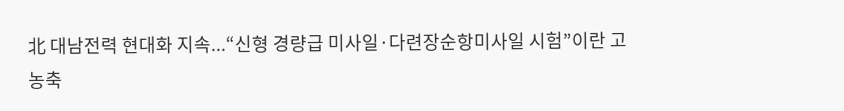北 대남전력 현대화 지속...“신형 경량급 미사일·다련장순항미사일 시험”이란 고농축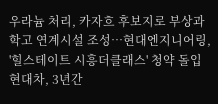우라늄 처리, 카자흐 후보지로 부상과학고 연계시설 조성…현대엔지니어링, '힐스테이트 시흥더클래스' 청약 돌입현대차, 3년간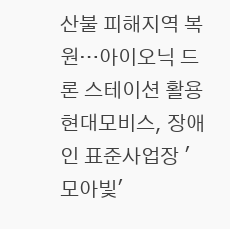산불 피해지역 복원…아이오닉 드론 스테이션 활용현대모비스, 장애인 표준사업장 '모아빛'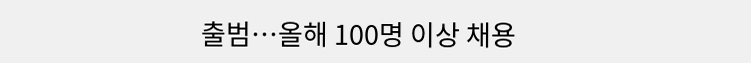출범…올해 100명 이상 채용